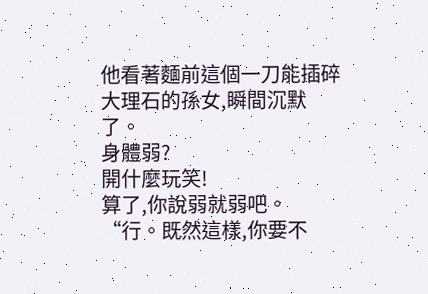他看著麵前這個一刀能插碎大理石的孫女,瞬間沉默了。
身體弱?
開什麼玩笑!
算了,你說弱就弱吧。
“行。既然這樣,你要不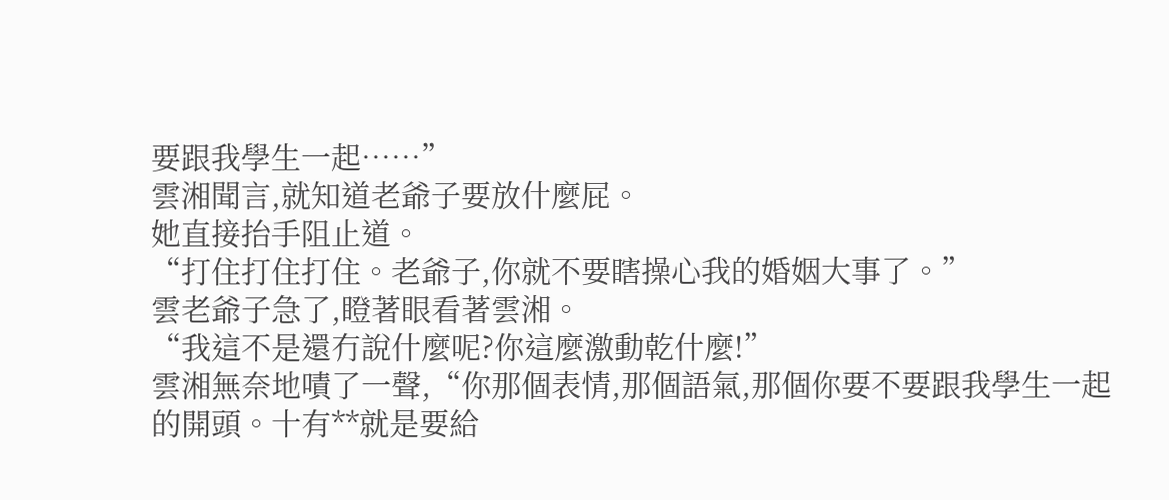要跟我學生一起……”
雲湘聞言,就知道老爺子要放什麼屁。
她直接抬手阻止道。
“打住打住打住。老爺子,你就不要瞎操心我的婚姻大事了。”
雲老爺子急了,瞪著眼看著雲湘。
“我這不是還冇說什麼呢?你這麼激動乾什麼!”
雲湘無奈地嘖了一聲,“你那個表情,那個語氣,那個你要不要跟我學生一起的開頭。十有**就是要給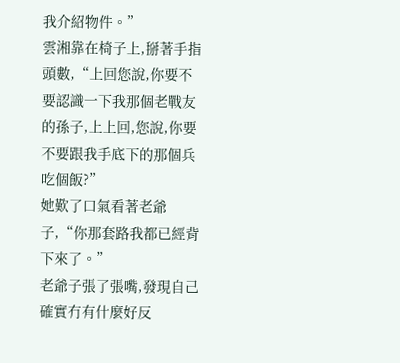我介紹物件。”
雲湘靠在椅子上,掰著手指頭數,“上回您說,你要不要認識一下我那個老戰友的孫子,上上回,您說,你要不要跟我手底下的那個兵吃個飯?”
她歎了口氣看著老爺子,“你那套路我都已經背下來了。”
老爺子張了張嘴,發現自己確實冇有什麼好反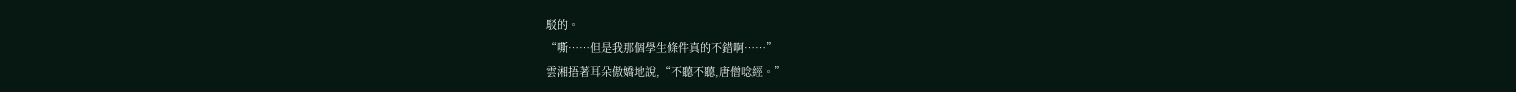駁的。
“嘶……但是我那個學生條件真的不錯啊……”
雲湘捂著耳朵傲嬌地說,“不聽不聽,唐僧唸經。”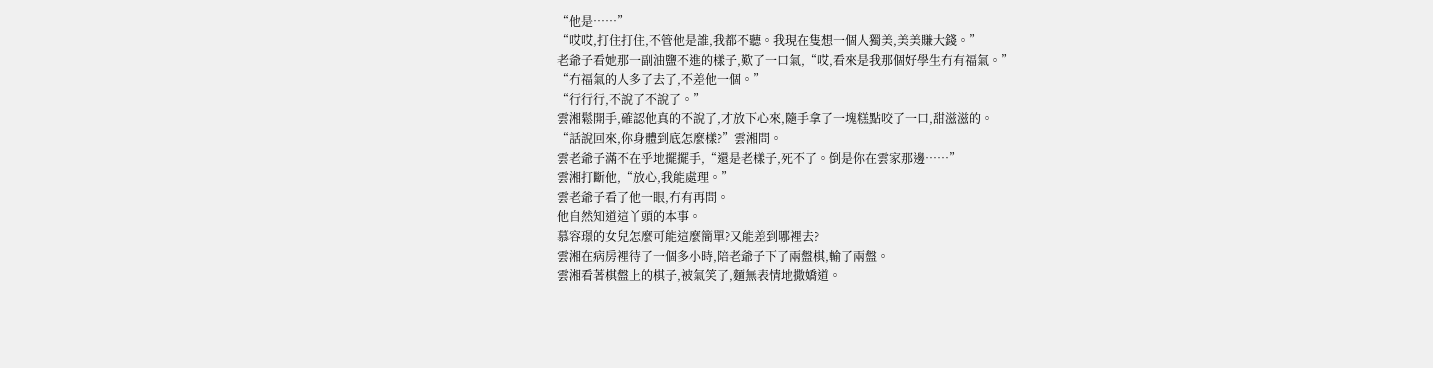“他是……”
“哎哎,打住打住,不管他是誰,我都不聽。我現在隻想一個人獨美,美美賺大錢。”
老爺子看她那一副油鹽不進的樣子,歎了一口氣,“哎,看來是我那個好學生冇有福氣。”
“冇福氣的人多了去了,不差他一個。”
“行行行,不說了不說了。”
雲湘鬆開手,確認他真的不說了,才放下心來,隨手拿了一塊糕點咬了一口,甜滋滋的。
“話說回來,你身體到底怎麼樣?”雲湘問。
雲老爺子滿不在乎地擺擺手,“還是老樣子,死不了。倒是你在雲家那邊……”
雲湘打斷他,“放心,我能處理。”
雲老爺子看了他一眼,冇有再問。
他自然知道這丫頭的本事。
慕容璟的女兒怎麼可能這麼簡單?又能差到哪裡去?
雲湘在病房裡待了一個多小時,陪老爺子下了兩盤棋,輸了兩盤。
雲湘看著棋盤上的棋子,被氣笑了,麵無表情地撒嬌道。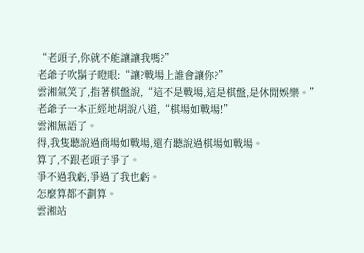“老頭子,你就不能讓讓我嗎?”
老爺子吹鬍子瞪眼:“讓?戰場上誰會讓你?”
雲湘氣笑了,指著棋盤說,“這不是戰場,這是棋盤,是休閒娛樂。”
老爺子一本正經地胡說八道,“棋場如戰場!”
雲湘無語了。
得,我隻聽說過商場如戰場,還冇聽說過棋場如戰場。
算了,不跟老頭子爭了。
爭不過我虧,爭過了我也虧。
怎麼算都不劃算。
雲湘站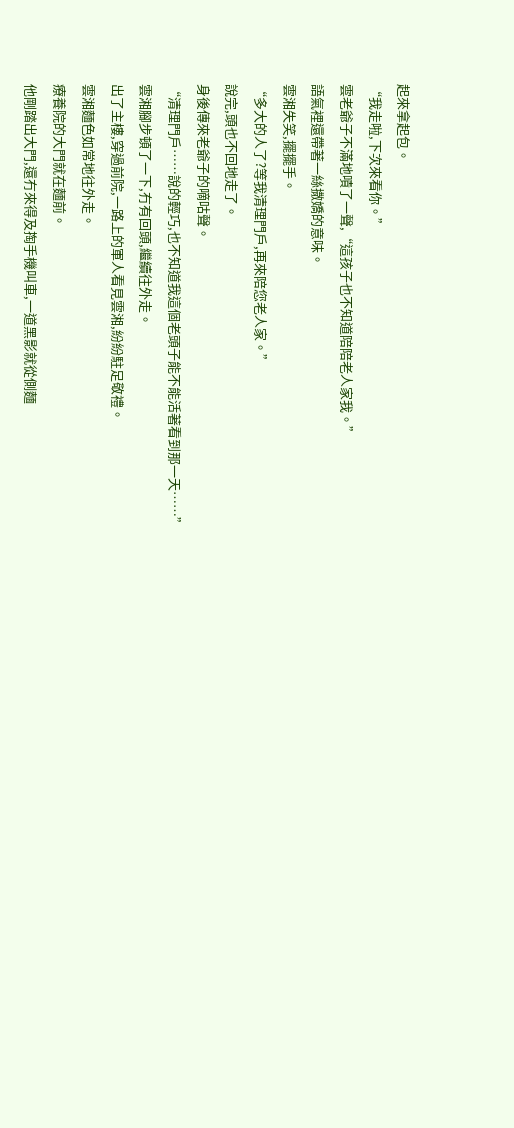起來拿起包。
“我走啦,下次來看你。”
雲老爺子不滿地嘖了一聲,“這孩子也不知道陪陪老人家我。”
語氣裡還帶著一絲撒嬌的意味。
雲湘失笑,擺擺手。
“多大的人了?等我清理門戶,再來陪您老人家。”
說完,頭也不回地走了。
身後傳來老爺子的嘀咕聲。
“清理門戶……說的輕巧,也不知道我這個老頭子能不能活著看到那一天……”
雲湘腳步頓了一下,冇有回頭,繼續往外走。
出了主樓,穿過前院,一路上的軍人看見雲湘,紛紛駐足敬禮。
雲湘麵色如常地往外走。
療養院的大門就在麵前。
他剛踏出大門,還冇來得及掏手機叫車,一道黑影就從側麵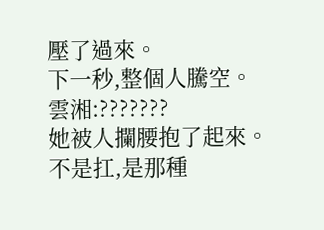壓了過來。
下一秒,整個人騰空。
雲湘:???????
她被人攔腰抱了起來。
不是扛,是那種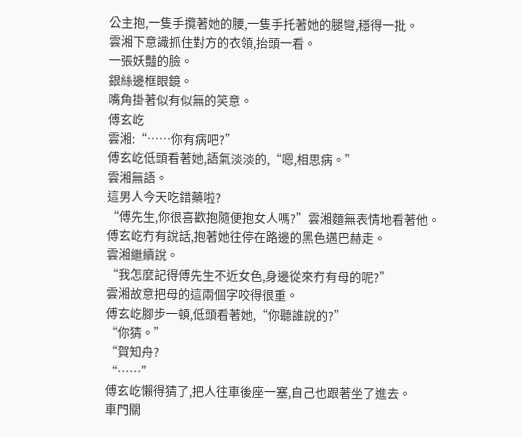公主抱,一隻手攬著她的腰,一隻手托著她的腿彎,穩得一批。
雲湘下意識抓住對方的衣領,抬頭一看。
一張妖豔的臉。
銀絲邊框眼鏡。
嘴角掛著似有似無的笑意。
傅玄屹
雲湘:“……你有病吧?”
傅玄屹低頭看著她,語氣淡淡的,“嗯,相思病。”
雲湘無語。
這男人今天吃錯藥啦?
“傅先生,你很喜歡抱隨便抱女人嗎?”雲湘麵無表情地看著他。
傅玄屹冇有說話,抱著她往停在路邊的黑色邁巴赫走。
雲湘繼續說。
“我怎麼記得傅先生不近女色,身邊從來冇有母的呢?”
雲湘故意把母的這兩個字咬得很重。
傅玄屹腳步一頓,低頭看著她,“你聽誰說的?”
“你猜。”
“賀知舟?
“……”
傅玄屹懶得猜了,把人往車後座一塞,自己也跟著坐了進去。
車門關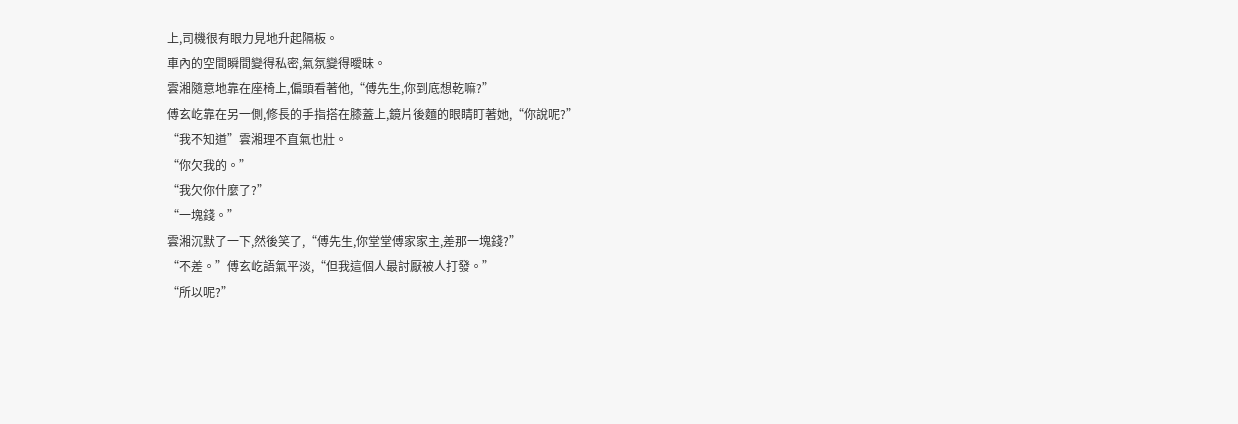上,司機很有眼力見地升起隔板。
車內的空間瞬間變得私密,氣氛變得曖昧。
雲湘隨意地靠在座椅上,偏頭看著他,“傅先生,你到底想乾嘛?”
傅玄屹靠在另一側,修長的手指搭在膝蓋上,鏡片後麵的眼睛盯著她,“你說呢?”
“我不知道”雲湘理不直氣也壯。
“你欠我的。”
“我欠你什麼了?”
“一塊錢。”
雲湘沉默了一下,然後笑了,“傅先生,你堂堂傅家家主,差那一塊錢?”
“不差。”傅玄屹語氣平淡,“但我這個人最討厭被人打發。”
“所以呢?”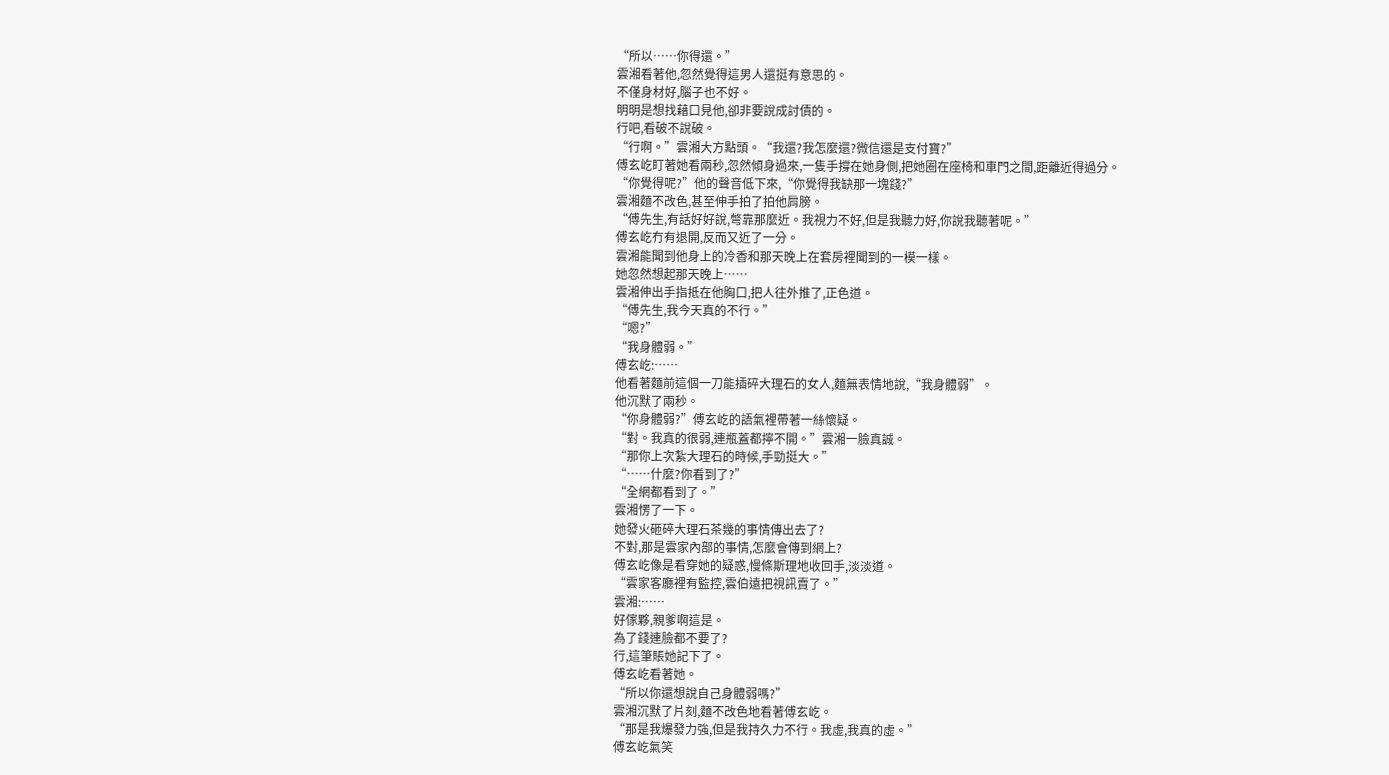“所以……你得還。”
雲湘看著他,忽然覺得這男人還挺有意思的。
不僅身材好,腦子也不好。
明明是想找藉口見他,卻非要說成討債的。
行吧,看破不說破。
“行啊。”雲湘大方點頭。“我還?我怎麼還?微信還是支付寶?”
傅玄屹盯著她看兩秒,忽然傾身過來,一隻手撐在她身側,把她圈在座椅和車門之間,距離近得過分。
“你覺得呢?”他的聲音低下來,“你覺得我缺那一塊錢?”
雲湘麵不改色,甚至伸手拍了拍他肩膀。
“傅先生,有話好好說,彆靠那麼近。我視力不好,但是我聽力好,你說我聽著呢。”
傅玄屹冇有退開,反而又近了一分。
雲湘能聞到他身上的冷香和那天晚上在套房裡聞到的一模一樣。
她忽然想起那天晚上……
雲湘伸出手指抵在他胸口,把人往外推了,正色道。
“傅先生,我今天真的不行。”
“嗯?”
“我身體弱。”
傅玄屹:……
他看著麵前這個一刀能插碎大理石的女人,麵無表情地說,“我身體弱”。
他沉默了兩秒。
“你身體弱?”傅玄屹的語氣裡帶著一絲懷疑。
“對。我真的很弱,連瓶蓋都擰不開。”雲湘一臉真誠。
“那你上次紮大理石的時候,手勁挺大。”
“……什麼?你看到了?”
“全網都看到了。”
雲湘愣了一下。
她發火砸碎大理石茶幾的事情傳出去了?
不對,那是雲家內部的事情,怎麼會傳到網上?
傅玄屹像是看穿她的疑惑,慢條斯理地收回手,淡淡道。
“雲家客廳裡有監控,雲伯遠把視訊賣了。”
雲湘:……
好傢夥,親爹啊這是。
為了錢連臉都不要了?
行,這筆賬她記下了。
傅玄屹看著她。
“所以你還想說自己身體弱嗎?”
雲湘沉默了片刻,麵不改色地看著傅玄屹。
“那是我爆發力強,但是我持久力不行。我虛,我真的虛。”
傅玄屹氣笑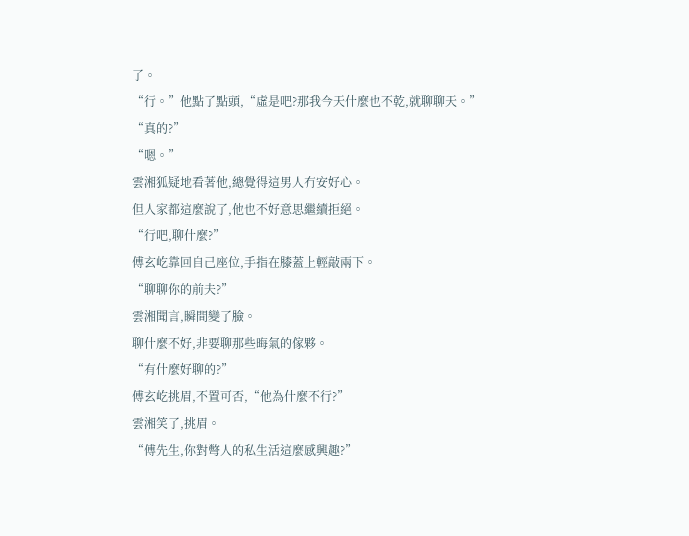了。
“行。”他點了點頭,“虛是吧?那我今天什麼也不乾,就聊聊天。”
“真的?”
“嗯。”
雲湘狐疑地看著他,總覺得這男人冇安好心。
但人家都這麼說了,他也不好意思繼續拒絕。
“行吧,聊什麼?”
傅玄屹靠回自己座位,手指在膝蓋上輕敲兩下。
“聊聊你的前夫?”
雲湘聞言,瞬間變了臉。
聊什麼不好,非要聊那些晦氣的傢夥。
“有什麼好聊的?”
傅玄屹挑眉,不置可否,“他為什麼不行?”
雲湘笑了,挑眉。
“傅先生,你對彆人的私生活這麼感興趣?”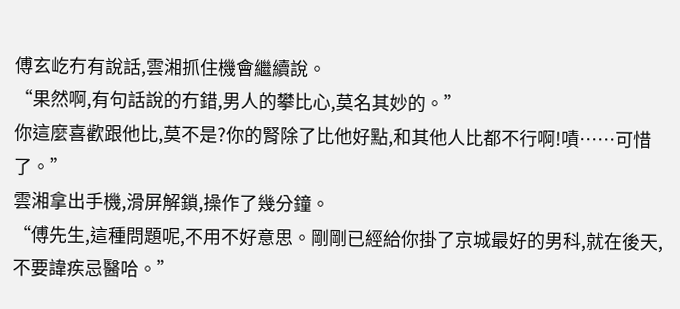傅玄屹冇有說話,雲湘抓住機會繼續說。
“果然啊,有句話說的冇錯,男人的攀比心,莫名其妙的。”
你這麼喜歡跟他比,莫不是?你的腎除了比他好點,和其他人比都不行啊!嘖……可惜了。”
雲湘拿出手機,滑屏解鎖,操作了幾分鐘。
“傅先生,這種問題呢,不用不好意思。剛剛已經給你掛了京城最好的男科,就在後天,不要諱疾忌醫哈。”